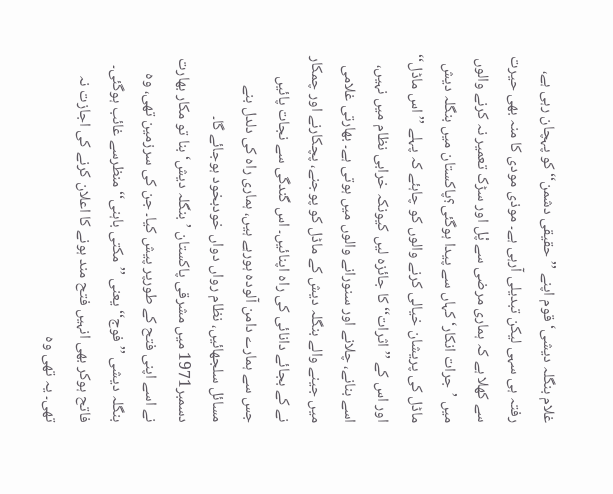غلام بنگلہ دیشی‘ قوم اپنے ’’حقیقی دشمن‘‘ کو پہچان رہی ہے، رفتہ ہی سہی لیکن تبدیلی آرہی ہے۔ موذی مودی کا منہ بھی حیرت سے کھلا ہے کہ ہماری مرضی سے پْل اور سڑک تعمیر نہ کرنے والوں میں ’جرات انکار‘کہاں سے پیدا ہوگئی؟پاکستان میں بنگلہ دیش ماڈل کی پریشان خیالی کرنے والوں کو چاہئے کہ پہلے ’’اس ماڈل‘‘ اور اس کے ’’اثرات‘‘ کا جائزہ لیں کیونکہ خرابی نظام میں نہیں، اسے بنانے، چلانے اور سنورانے والوں میں ہوتی ہے۔ بھارتی غلامی میں جینے والے بنگلہ دیش کے ماڈل کو پوجنے، پچکارنے اور چمکار نے کے بجائے دانائی کی راہ اپنائیں۔ اس گندگی سے نجات پائیں جس سے ہمارے دامن آلودہ ہورہے ہیں، ہماری راہ کی دلدل بنے مسائل سلجھائیں، نظام رواں دواں خودبخود ہوجائے گا۔
دسمبر1971 میں مشرقی پاکستان ’بنگلہ دیش‘ بنا تو مکار بھارت نے اسے اپنی فتح کے طورپر پیش کیا۔ جن کی سرزمین تھی، وہ بنگلہ دیشی ’’فوج‘‘ یعنی ’’مکتی باہنی‘‘ منظرسے غائب ہوگئی۔ فاتح ہوکر بھی انہیں فتح مند ہونے کا اعلان کرنے کی اجازت نہ تھی۔ یہ تھی وہ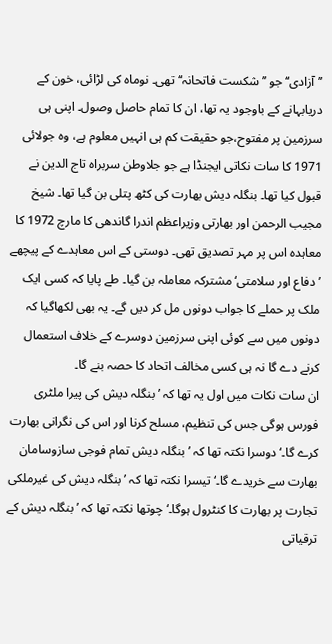’’آزادی‘‘ جو ’’شکست فاتحانہ‘‘ تھی۔ نوماہ کی لڑائی، خون کے دریابہانے کے باوجود یہ تھا، ان کا تمام حاصل وصول۔ اپنی ہی سرزمین پر مفتوح،جو حقیقت کم ہی انہیں معلوم ہے، وہ جولائی 1971 کا سات نکاتی ایجنڈا ہے جو جلاوطن سربراہ تاج الدین نے قبول کیا تھا۔ بنگلہ دیش بھارت کی کٹھ پتلی بن گیا تھا۔ شیخ مجیب الرحمن اور بھارتی وزیراعظم اندرا گاندھی کا مارچ 1972 کا معاہدہ اس پر مہر تصدیق تھی۔ دوستی کے اس معاہدے کے پیچھے ’دفاع اور سلامتی‘ مشترکہ معاملہ بن گیا۔ طے پایا کہ کسی ایک ملک پر حملے کا جواب دونوں مل کر دیں گے۔ یہ بھی لکھاگیا کہ دونوں میں سے کوئی اپنی سرزمین دوسرے کے خلاف استعمال کرنے دے گا نہ ہی کسی مخالف اتحاد کا حصہ بنے گا۔
ان سات نکات میں اول یہ تھا کہ ’بنگلہ دیش کی پیرا ملٹری فورس ہوگی جس کی تنظیم، مسلح کرنا اور اس کی نگرانی بھارت کرے گا۔‘ دوسرا نکتہ تھا کہ ’بنگلہ دیش تمام فوجی سازوسامان بھارت سے خریدے گا۔‘ تیسرا نکتہ تھا کہ ’بنگلہ دیش کی غیرملکی تجارت پر بھارت کا کنٹرول ہوگا۔‘ چوتھا نکتہ تھا کہ ’بنگلہ دیش کے ترقیاتی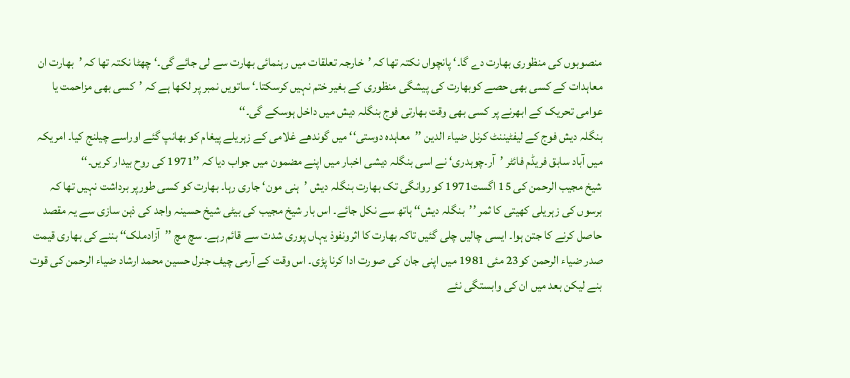منصوبوں کی منظوری بھارت دے گا۔‘ پانچواں نکتہ تھا کہ ’خارجہ تعلقات میں رہنمائی بھارت سے لی جائے گی۔‘ چھٹا نکتہ تھا کہ ’بھارت ان معاہدات کے کسی بھی حصے کوبھارت کی پیشگی منظوری کے بغیر ختم نہیں کرسکتا۔‘ ساتویں نمبر پر لکھا ہے کہ ’کسی بھی مزاحمت یا عوامی تحریک کے ابھرنے پر کسی بھی وقت بھارتی فوج بنگلہ دیش میں داخل ہوسکے گی۔‘‘
بنگلہ دیش فوج کے لیفٹیننٹ کرنل ضیاء الدین ’’معاہدہ دوستی‘‘ میں گوندھے غلامی کے زہریلے پیغام کو بھانپ گئے اوراسے چیلنج کیا۔ امریکہ میں آباد سابق فریڈم فائٹر ’آر۔چوہدری‘ نے اسی بنگلہ دیشی اخبار میں اپنے مضمون میں جواب دیا کہ ’’1971 کی روح بیدار کریں۔‘‘
شیخ مجیب الرحمن کی 15 اگست1971 کو روانگی تک بھارت بنگلہ دیش ’ہنی مون‘ جاری رہا۔ بھارت کو کسی طورپر برداشت نہیں تھا کہ برسوں کی زہریلی کھیتی کا ثمر ’’بنگلہ دیش‘‘ ہاتھ سے نکل جائے۔ اس بار شیخ مجیب کی بیٹی شیخ حسینہ واجد کی ذہن سازی سے یہ مقصد حاصل کرنے کا جتن ہوا۔ ایسی چالیں چلی گئیں تاکہ بھارت کا اثرونفوذ یہاں پوری شدت سے قائم رہے۔ سچ مچ ’’آزادملک‘‘ بننے کی بھاری قیمت صدر ضیاء الرحمن کو23 مئی 1981 میں اپنی جان کی صورت ادا کرنا پڑی۔ اس وقت کے آرمی چیف جنرل حسین محمد ارشاد ضیاء الرحمن کی قوت بنے لیکن بعد میں ان کی وابستگی نئے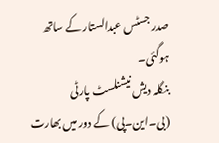صدر جسٹس عبدالستار کے ساتھ ہوگئی۔
بنگلہ دیش نیشنلسٹ پارٹی (بی۔این۔پی) کے دور میں بھارت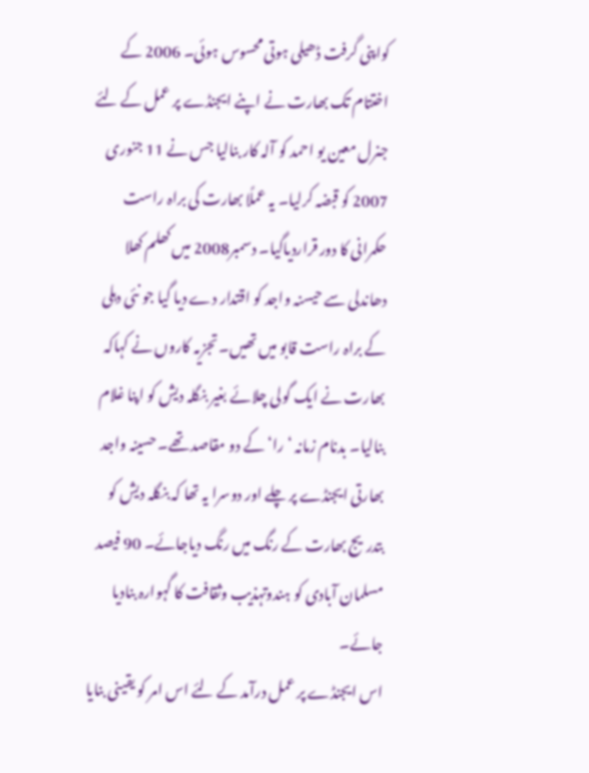کواپنی گرفت ڈھیلی ہوتی محسوس ہوئی۔ 2006 کے اختتام تک بھارت نے اپنے ایجنڈے پر عمل کے لئے جنرل معین یو احمد کو آلہ کار بنالیا جس نے 11 جنوری 2007 کو قبضہ کرلیا۔ یہ عملًا بھارت کی براہ راست حکمرانی کا دور قراردیاگیا۔ دسمبر2008 میں کھلم کھلا دھاندلی سے حیسنہ واجد کو اقتدار دے دیا گیا جو نئی دہلی کے براہ راست قابو میں تھیں۔ تجزیہ کاروں نے کہاکہ بھارت نے ایک گولی چلائے بغیر بنگلہ دیش کو اپنا غلام بنالیا۔ بدنام زمانہ ‘را‘ کے دو مقاصد تھے۔ حسینہ واجد بھارتی ایجنڈے پر چلے اور دوسرا یہ تھا کہ بنگلہ دیش کو بتدریج بھارت کے رنگ میں رنگ دیاجائے۔ 90 فیصد مسلمان آبادی کو ہندوتہذیب وثقافت کا گہوارہ بنادیا جائے۔
اس ایجنڈے پر عمل درآمد کے لئے اس امر کو یقینی بنایا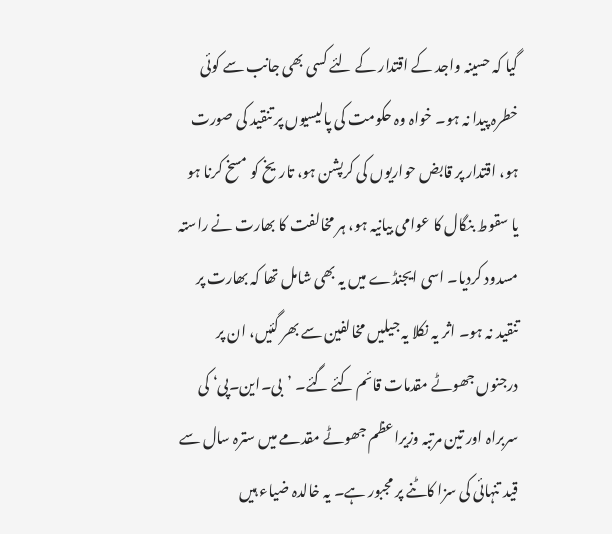گیا کہ حسینہ واجد کے اقتدار کے لئے کسی بھی جانب سے کوئی خطرہ پیدا نہ ہو۔ خواہ وہ حکومت کی پالیسیوں پر تنقید کی صورت ہو، اقتدار پر قابض حواریوں کی کرپشن ہو، تاریخ کو مسخ کرنا ہو یا سقوط بنگال کا عوامی بیانیہ ہو، ہر مخالفت کا بھارت نے راستہ مسدود کردیا۔ اسی ایجنڈے میں یہ بھی شامل تھا کہ بھارت پر تنقید نہ ہو۔ اثر یہ نکلا یہ جیلیں مخالفین سے بھر گئیں، ان پر درجنوں جھوٹے مقدمات قائم کئے گئے۔ ’بی۔این۔پی‘ کی سربراہ اور تین مرتبہ وزیراعظم جھوٹے مقدمے میں سترہ سال سے قید تنہائی کی سزا کاٹنے پر مجبور ہے۔ یہ خالدہ ضیاء ہیں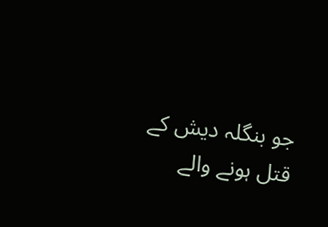جو بنگلہ دیش کے قتل ہونے والے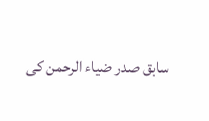سابق صدر ضیاء الرحمن کی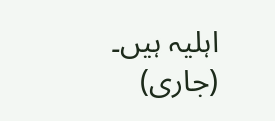اہلیہ ہیں۔ (جاری)